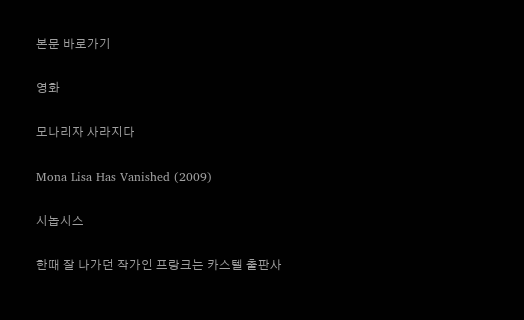본문 바로가기

영화

모나리자 사라지다

Mona Lisa Has Vanished (2009)

시놉시스

한때 잘 나가던 작가인 프랑크는 카스텔 출판사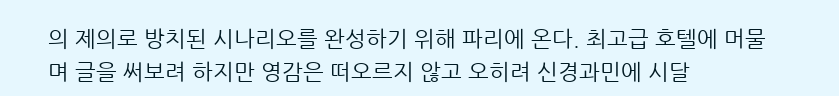의 제의로 방치된 시나리오를 완성하기 위해 파리에 온다. 최고급 호텔에 머물며 글을 써보려 하지만 영감은 떠오르지 않고 오히려 신경과민에 시달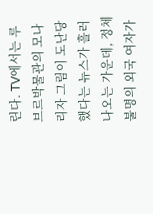린다. TV에서는 루브르박물관의 모나리자 그림이 도난당했다는 뉴스가 흘러나오는 가운데, 정체불명의 외국 여자가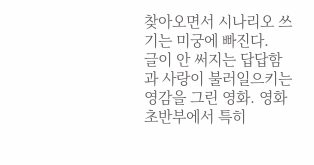찾아오면서 시나리오 쓰기는 미궁에 빠진다.
글이 안 써지는 답답함과 사랑이 불러일으키는 영감을 그린 영화. 영화 초반부에서 특히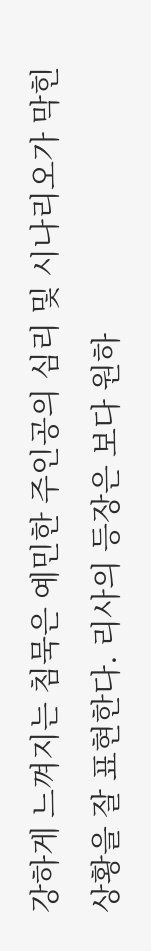강하게 느껴지는 침묵은 예민한 주인공의 심리 및 시나리오가 막힌 상황을 잘 표현한다. 리사의 등장은 보다 원하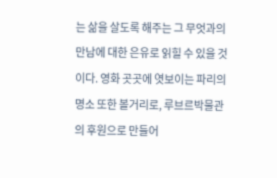는 삶을 살도록 해주는 그 무엇과의 만남에 대한 은유로 읽힐 수 있을 것이다. 영화 곳곳에 엿보이는 파리의 명소 또한 볼거리로, 루브르박물관의 후원으로 만들어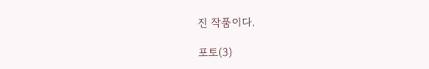진 작품이다.

포토(3)